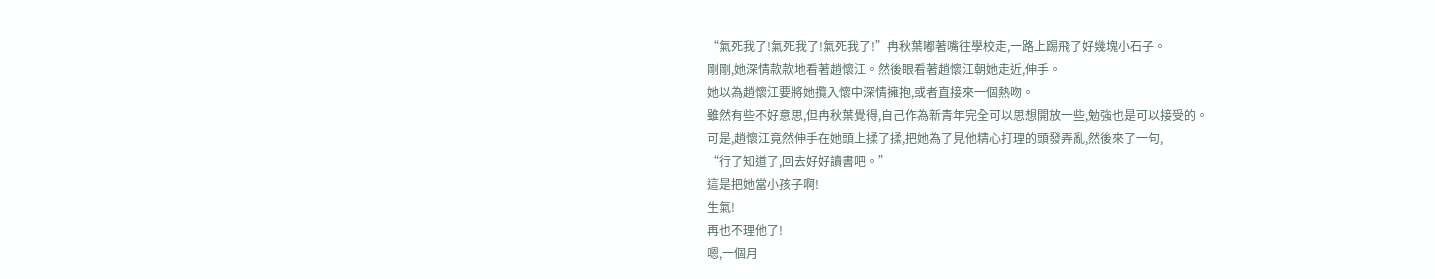“氣死我了!氣死我了!氣死我了!”冉秋葉嘟著嘴往學校走,一路上踢飛了好幾塊小石子。
剛剛,她深情款款地看著趙懷江。然後眼看著趙懷江朝她走近,伸手。
她以為趙懷江要將她攬入懷中深情擁抱,或者直接來一個熱吻。
雖然有些不好意思,但冉秋葉覺得,自己作為新青年完全可以思想開放一些,勉強也是可以接受的。
可是,趙懷江竟然伸手在她頭上揉了揉,把她為了見他精心打理的頭發弄亂,然後來了一句,
“行了知道了,回去好好讀書吧。”
這是把她當小孩子啊!
生氣!
再也不理他了!
嗯,一個月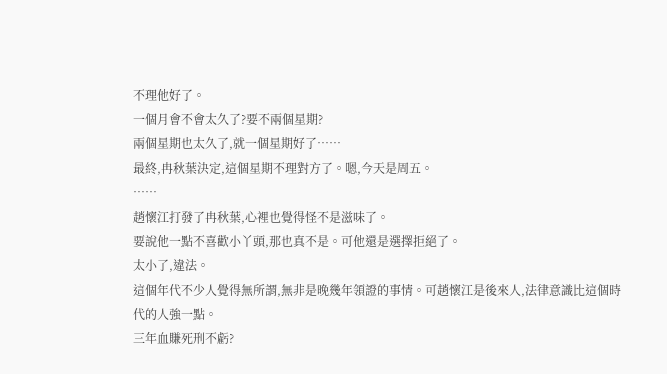不理他好了。
一個月會不會太久了?要不兩個星期?
兩個星期也太久了,就一個星期好了……
最終,冉秋葉決定,這個星期不理對方了。嗯,今天是周五。
……
趙懷江打發了冉秋葉,心裡也覺得怪不是滋味了。
要說他一點不喜歡小丫頭,那也真不是。可他還是選擇拒絕了。
太小了,違法。
這個年代不少人覺得無所謂,無非是晚幾年領證的事情。可趙懷江是後來人,法律意識比這個時代的人強一點。
三年血賺死刑不虧?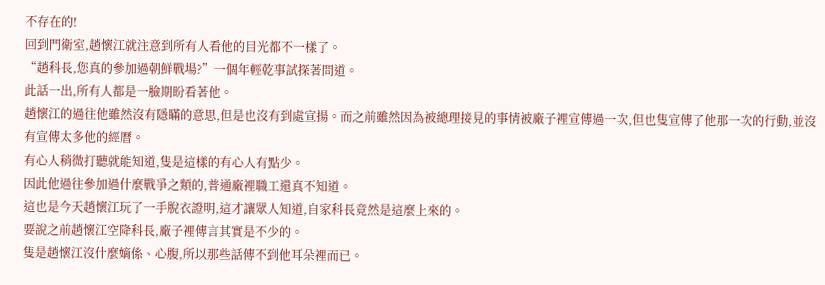不存在的!
回到門衛室,趙懷江就注意到所有人看他的目光都不一樣了。
“趙科長,您真的參加過朝鮮戰場?”一個年輕乾事試探著問道。
此話一出,所有人都是一臉期盼看著他。
趙懷江的過往他雖然沒有隱瞞的意思,但是也沒有到處宣揚。而之前雖然因為被總理接見的事情被廠子裡宣傳過一次,但也隻宣傳了他那一次的行動,並沒有宣傳太多他的經曆。
有心人稍微打聽就能知道,隻是這樣的有心人有點少。
因此他過往參加過什麼戰爭之類的,普通廠裡職工還真不知道。
這也是今天趙懷江玩了一手脫衣證明,這才讓眾人知道,自家科長竟然是這麼上來的。
要說之前趙懷江空降科長,廠子裡傳言其實是不少的。
隻是趙懷江沒什麼嫡係、心腹,所以那些話傳不到他耳朵裡而已。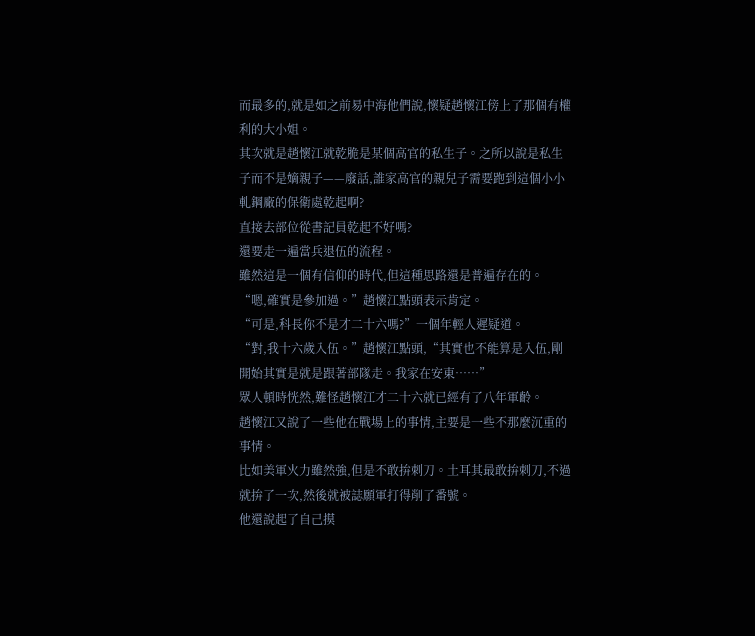而最多的,就是如之前易中海他們說,懷疑趙懷江傍上了那個有權利的大小姐。
其次就是趙懷江就乾脆是某個高官的私生子。之所以說是私生子而不是嫡親子——廢話,誰家高官的親兒子需要跑到這個小小軋鋼廠的保衛處乾起啊?
直接去部位從書記員乾起不好嗎?
還要走一遍當兵退伍的流程。
雖然這是一個有信仰的時代,但這種思路還是普遍存在的。
“嗯,確實是參加過。”趙懷江點頭表示肯定。
“可是,科長你不是才二十六嗎?”一個年輕人遲疑道。
“對,我十六歲入伍。”趙懷江點頭,“其實也不能算是入伍,剛開始其實是就是跟著部隊走。我家在安東……”
眾人頓時恍然,難怪趙懷江才二十六就已經有了八年軍齡。
趙懷江又說了一些他在戰場上的事情,主要是一些不那麼沉重的事情。
比如美軍火力雖然強,但是不敢拚刺刀。土耳其最敢拚刺刀,不過就拚了一次,然後就被誌願軍打得削了番號。
他還說起了自己摸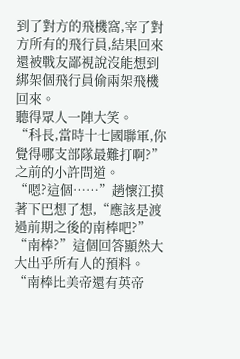到了對方的飛機窩,宰了對方所有的飛行員,結果回來還被戰友鄙視說沒能想到綁架個飛行員偷兩架飛機回來。
聽得眾人一陣大笑。
“科長,當時十七國聯軍,你覺得哪支部隊最難打啊?”之前的小許問道。
“嗯?這個……”趙懷江摸著下巴想了想,“應該是渡過前期之後的南棒吧?”
“南棒?”這個回答顯然大大出乎所有人的預料。
“南棒比美帝還有英帝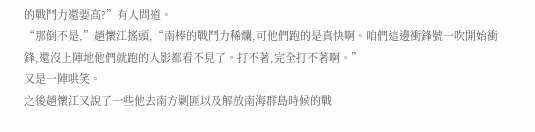的戰鬥力還要高?”有人問道。
“那倒不是,”趙懷江搖頭,“南棒的戰鬥力稀爛,可他們跑的是真快啊。咱們這邊衝鋒號一吹開始衝鋒,還沒上陣地他們就跑的人影都看不見了。打不著,完全打不著啊。”
又是一陣哄笑。
之後趙懷江又說了一些他去南方剿匪以及解放南海群島時候的戰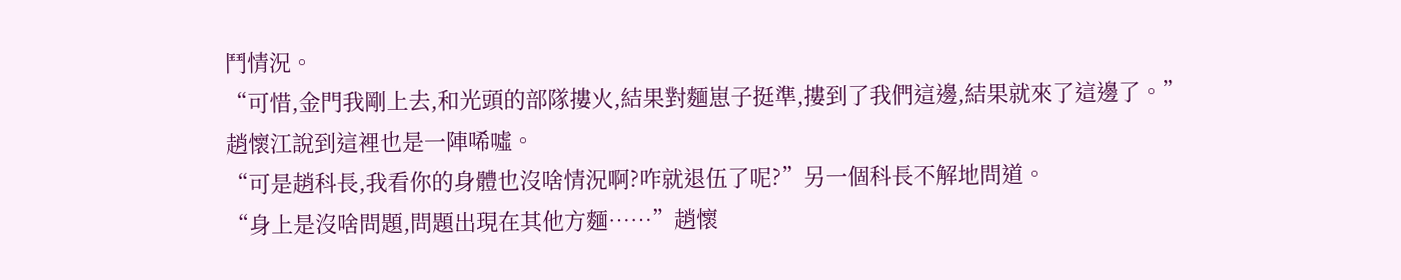鬥情況。
“可惜,金門我剛上去,和光頭的部隊摟火,結果對麵崽子挺準,摟到了我們這邊,結果就來了這邊了。”
趙懷江說到這裡也是一陣唏噓。
“可是趙科長,我看你的身體也沒啥情況啊?咋就退伍了呢?”另一個科長不解地問道。
“身上是沒啥問題,問題出現在其他方麵……”趙懷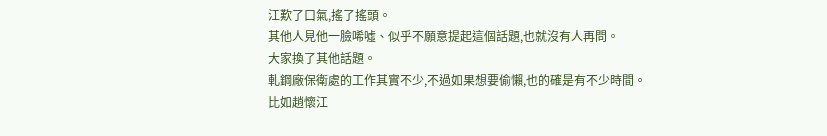江歎了口氣,搖了搖頭。
其他人見他一臉唏噓、似乎不願意提起這個話題,也就沒有人再問。
大家換了其他話題。
軋鋼廠保衛處的工作其實不少,不過如果想要偷懶,也的確是有不少時間。
比如趙懷江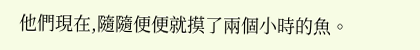他們現在,隨隨便便就摸了兩個小時的魚。